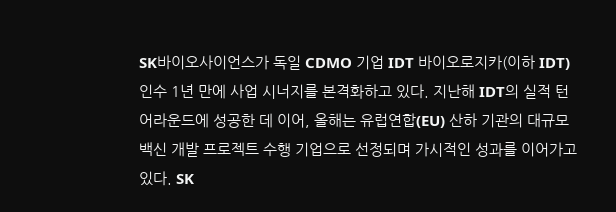SK바이오사이언스가 독일 CDMO 기업 IDT 바이오로지카(이하 IDT) 인수 1년 만에 사업 시너지를 본격화하고 있다. 지난해 IDT의 실적 턴어라운드에 성공한 데 이어, 올해는 유럽연합(EU) 산하 기관의 대규모 백신 개발 프로젝트 수행 기업으로 선정되며 가시적인 성과를 이어가고 있다. SK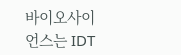바이오사이언스는 IDT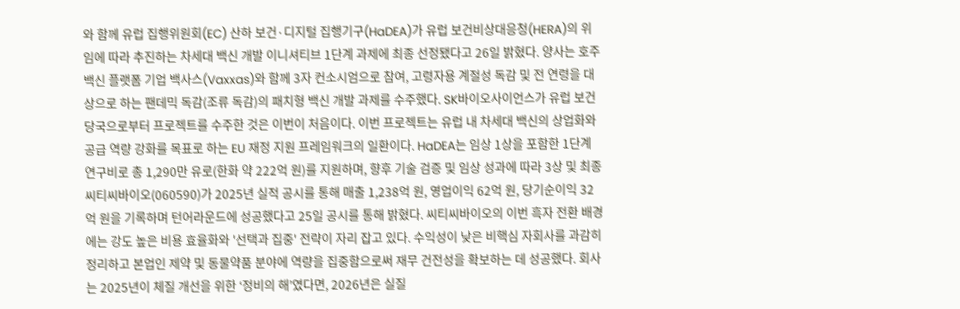와 함께 유럽 집행위원회(EC) 산하 보건·디지털 집행기구(HaDEA)가 유럽 보건비상대응청(HERA)의 위임에 따라 추진하는 차세대 백신 개발 이니셔티브 1단계 과제에 최종 선정됐다고 26일 밝혔다. 양사는 호주 백신 플랫폼 기업 백사스(Vaxxas)와 함께 3자 컨소시엄으로 참여, 고령자용 계절성 독감 및 전 연령을 대상으로 하는 팬데믹 독감(조류 독감)의 패치형 백신 개발 과제를 수주했다. SK바이오사이언스가 유럽 보건당국으로부터 프로젝트를 수주한 것은 이번이 처음이다. 이번 프로젝트는 유럽 내 차세대 백신의 상업화와 공급 역량 강화를 목표로 하는 EU 재정 지원 프레임워크의 일환이다. HaDEA는 임상 1상을 포함한 1단계 연구비로 총 1,290만 유로(한화 약 222억 원)를 지원하며, 향후 기술 검증 및 임상 성과에 따라 3상 및 최종
씨티씨바이오(060590)가 2025년 실적 공시를 통해 매출 1,238억 원, 영업이익 62억 원, 당기순이익 32억 원을 기록하며 턴어라운드에 성공했다고 25일 공시를 통해 밝혔다. 씨티씨바이오의 이번 흑자 전환 배경에는 강도 높은 비용 효율화와 '선택과 집중' 전략이 자리 잡고 있다. 수익성이 낮은 비핵심 자회사를 과감히 정리하고 본업인 제약 및 동물약품 분야에 역량을 집중함으로써 재무 건전성을 확보하는 데 성공했다. 회사는 2025년이 체질 개선을 위한 ‘정비의 해’였다면, 2026년은 실질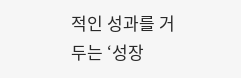적인 성과를 거두는 ‘성장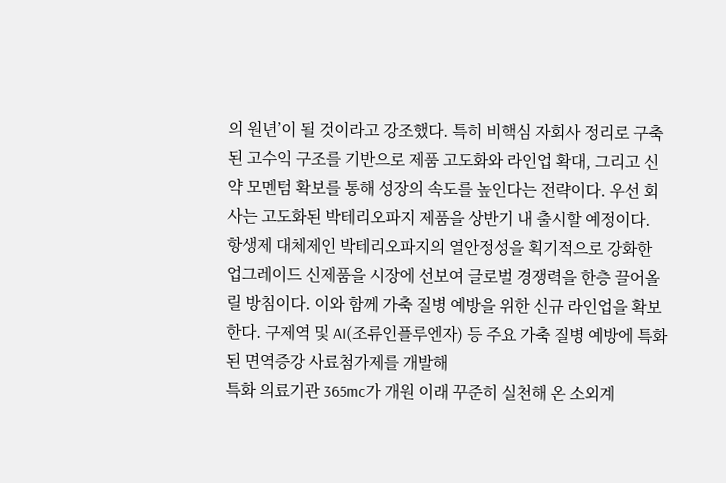의 원년’이 될 것이라고 강조했다. 특히 비핵심 자회사 정리로 구축된 고수익 구조를 기반으로 제품 고도화와 라인업 확대, 그리고 신약 모멘텀 확보를 통해 성장의 속도를 높인다는 전략이다. 우선 회사는 고도화된 박테리오파지 제품을 상반기 내 출시할 예정이다. 항생제 대체제인 박테리오파지의 열안정성을 획기적으로 강화한 업그레이드 신제품을 시장에 선보여 글로벌 경쟁력을 한층 끌어올릴 방침이다. 이와 함께 가축 질병 예방을 위한 신규 라인업을 확보한다. 구제역 및 AI(조류인플루엔자) 등 주요 가축 질병 예방에 특화된 면역증강 사료첨가제를 개발해
특화 의료기관 365mc가 개원 이래 꾸준히 실천해 온 소외계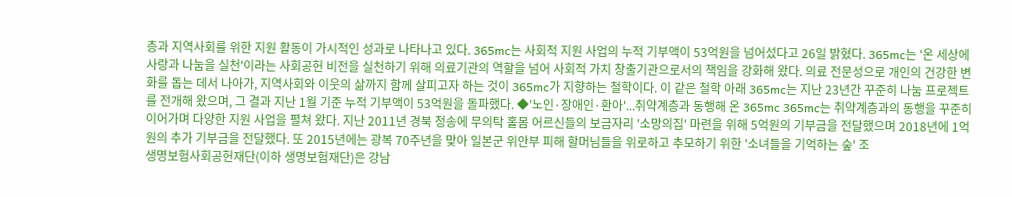층과 지역사회를 위한 지원 활동이 가시적인 성과로 나타나고 있다. 365mc는 사회적 지원 사업의 누적 기부액이 53억원을 넘어섰다고 26일 밝혔다. 365mc는 '온 세상에 사랑과 나눔을 실천'이라는 사회공헌 비전을 실천하기 위해 의료기관의 역할을 넘어 사회적 가치 창출기관으로서의 책임을 강화해 왔다. 의료 전문성으로 개인의 건강한 변화를 돕는 데서 나아가, 지역사회와 이웃의 삶까지 함께 살피고자 하는 것이 365mc가 지향하는 철학이다. 이 같은 철학 아래 365mc는 지난 23년간 꾸준히 나눔 프로젝트를 전개해 왔으며, 그 결과 지난 1월 기준 누적 기부액이 53억원을 돌파했다. ◆'노인·장애인·환아'...취약계층과 동행해 온 365mc 365mc는 취약계층과의 동행을 꾸준히 이어가며 다양한 지원 사업을 펼쳐 왔다. 지난 2011년 경북 청송에 무의탁 홀몸 어르신들의 보금자리 '소망의집' 마련을 위해 5억원의 기부금을 전달했으며 2018년에 1억원의 추가 기부금을 전달했다. 또 2015년에는 광복 70주년을 맞아 일본군 위안부 피해 할머님들을 위로하고 추모하기 위한 '소녀들을 기억하는 숲' 조
생명보험사회공헌재단(이하 생명보험재단)은 강남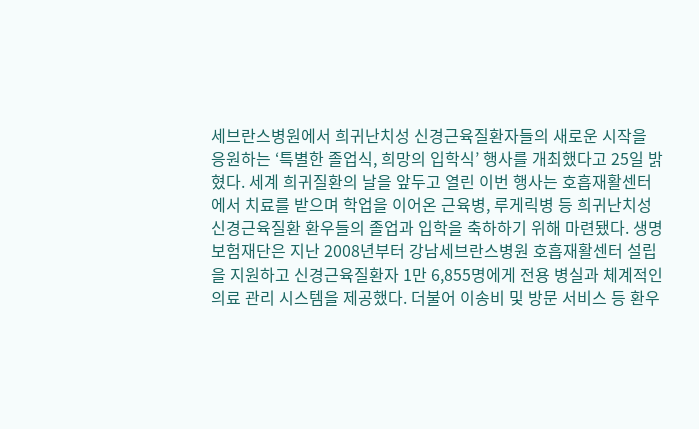세브란스병원에서 희귀난치성 신경근육질환자들의 새로운 시작을 응원하는 ‘특별한 졸업식, 희망의 입학식’ 행사를 개최했다고 25일 밝혔다. 세계 희귀질환의 날을 앞두고 열린 이번 행사는 호흡재활센터에서 치료를 받으며 학업을 이어온 근육병, 루게릭병 등 희귀난치성 신경근육질환 환우들의 졸업과 입학을 축하하기 위해 마련됐다. 생명보험재단은 지난 2008년부터 강남세브란스병원 호흡재활센터 설립을 지원하고 신경근육질환자 1만 6,855명에게 전용 병실과 체계적인 의료 관리 시스템을 제공했다. 더불어 이송비 및 방문 서비스 등 환우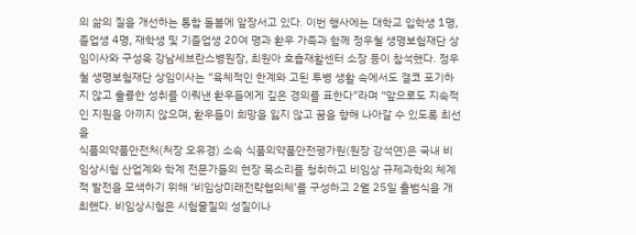의 삶의 질을 개선하는 통합 돌봄에 앞장서고 있다. 이번 행사에는 대학교 입학생 1명, 졸업생 4명, 재학생 및 기졸업생 20여 명과 환우 가족과 함께 정우철 생명보험재단 상임이사와 구성욱 강남세브란스병원장, 최원아 호흡재활센터 소장 등이 참석했다. 정우철 생명보험재단 상임이사는 “육체적인 한계와 고된 투병 생활 속에서도 결코 포기하지 않고 훌륭한 성취를 이뤄낸 환우들에게 깊은 경의를 표한다”라며 “앞으로도 지속적인 지원을 아끼지 않으며, 환우들이 희망을 잃지 않고 꿈을 향해 나아갈 수 있도록 최선을
식품의약품안전처(처장 오유경) 소속 식품의약품안전평가원(원장 강석연)은 국내 비임상시험 산업계와 학계 전문가들의 현장 목소리를 청취하고 비임상 규제과학의 체계적 발전을 모색하기 위해 ‘비임상미래전략협의체’를 구성하고 2월 25일 출범식을 개최했다. 비임상시험은 시험물질의 성질이나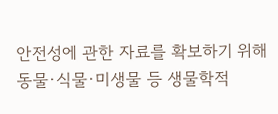안전성에 관한 자료를 확보하기 위해 동물·식물·미생물 등 생물학적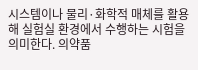시스템이나 물리·화학적 매체를 활용해 실험실 환경에서 수행하는 시험을 의미한다. 의약품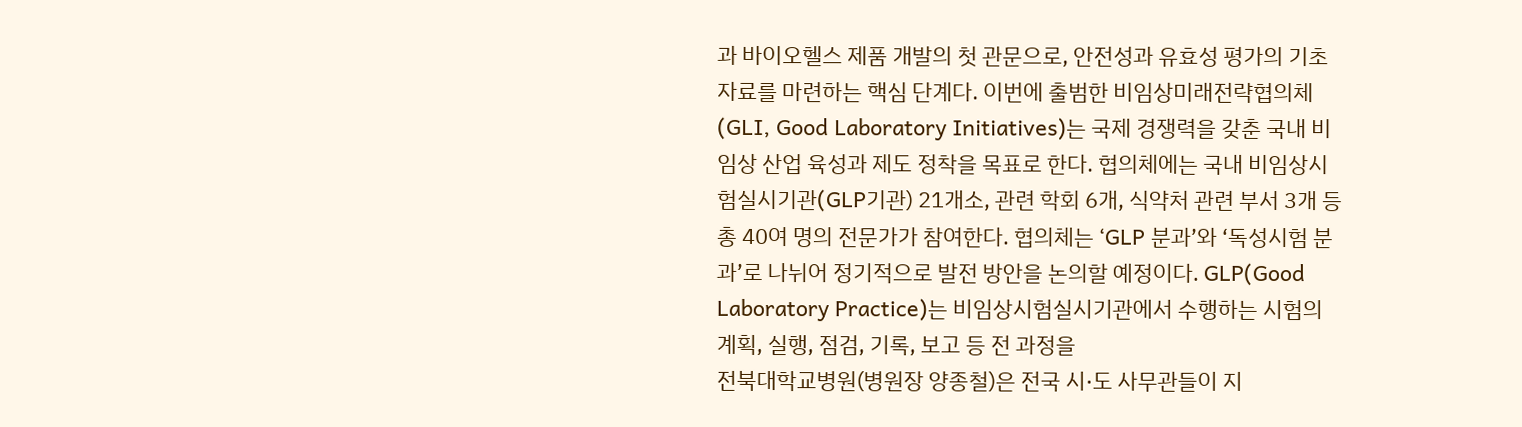과 바이오헬스 제품 개발의 첫 관문으로, 안전성과 유효성 평가의 기초자료를 마련하는 핵심 단계다. 이번에 출범한 비임상미래전략협의체(GLI, Good Laboratory Initiatives)는 국제 경쟁력을 갖춘 국내 비임상 산업 육성과 제도 정착을 목표로 한다. 협의체에는 국내 비임상시험실시기관(GLP기관) 21개소, 관련 학회 6개, 식약처 관련 부서 3개 등 총 40여 명의 전문가가 참여한다. 협의체는 ‘GLP 분과’와 ‘독성시험 분과’로 나뉘어 정기적으로 발전 방안을 논의할 예정이다. GLP(Good Laboratory Practice)는 비임상시험실시기관에서 수행하는 시험의 계획, 실행, 점검, 기록, 보고 등 전 과정을
전북대학교병원(병원장 양종철)은 전국 시·도 사무관들이 지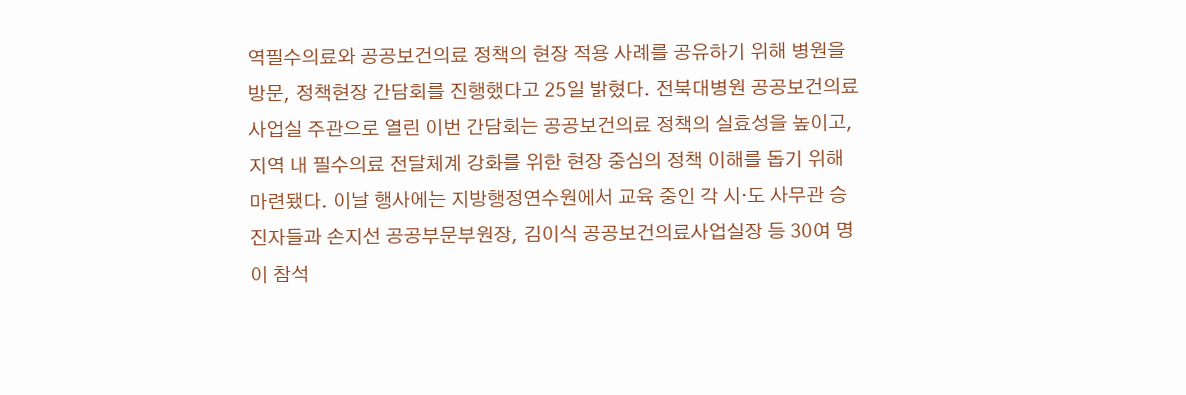역필수의료와 공공보건의료 정책의 현장 적용 사례를 공유하기 위해 병원을 방문, 정책현장 간담회를 진행했다고 25일 밝혔다. 전북대병원 공공보건의료사업실 주관으로 열린 이번 간담회는 공공보건의료 정책의 실효성을 높이고, 지역 내 필수의료 전달체계 강화를 위한 현장 중심의 정책 이해를 돕기 위해 마련됐다. 이날 행사에는 지방행정연수원에서 교육 중인 각 시·도 사무관 승진자들과 손지선 공공부문부원장, 김이식 공공보건의료사업실장 등 30여 명이 참석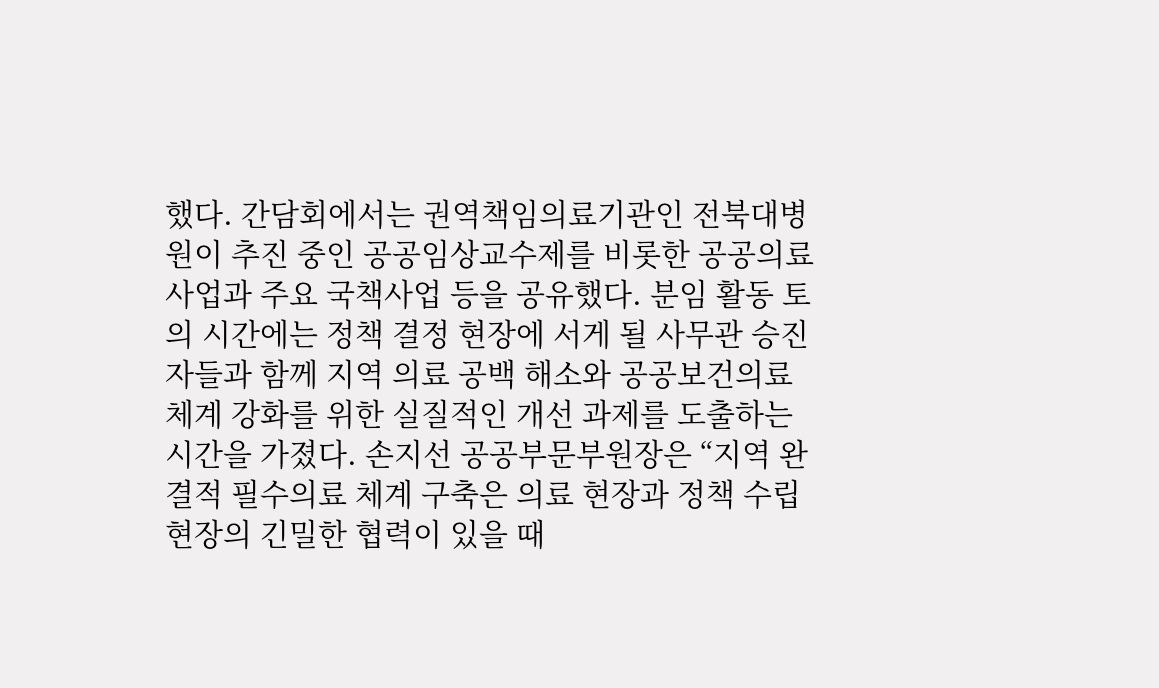했다. 간담회에서는 권역책임의료기관인 전북대병원이 추진 중인 공공임상교수제를 비롯한 공공의료사업과 주요 국책사업 등을 공유했다. 분임 활동 토의 시간에는 정책 결정 현장에 서게 될 사무관 승진자들과 함께 지역 의료 공백 해소와 공공보건의료 체계 강화를 위한 실질적인 개선 과제를 도출하는 시간을 가졌다. 손지선 공공부문부원장은 “지역 완결적 필수의료 체계 구축은 의료 현장과 정책 수립 현장의 긴밀한 협력이 있을 때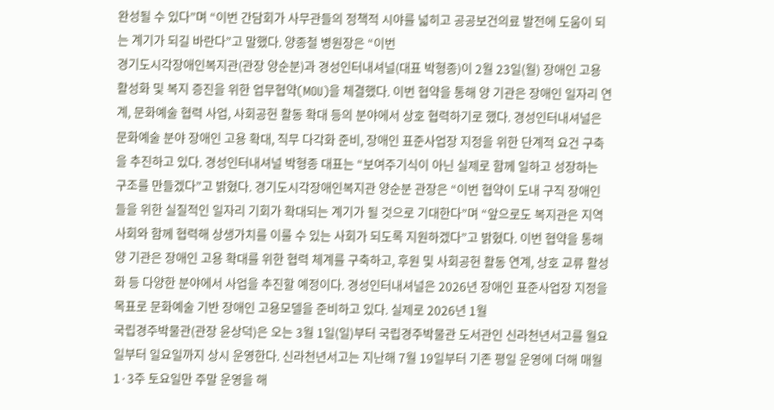완성될 수 있다”며 “이번 간담회가 사무관들의 정책적 시야를 넓히고 공공보건의료 발전에 도움이 되는 계기가 되길 바란다”고 말했다. 양종철 병원장은 “이번
경기도시각장애인복지관(관장 양순분)과 경성인터내셔널(대표 박형종)이 2월 23일(월) 장애인 고용 활성화 및 복지 증진을 위한 업무협약(MOU)을 체결했다. 이번 협약을 통해 양 기관은 장애인 일자리 연계, 문화예술 협력 사업, 사회공헌 활동 확대 등의 분야에서 상호 협력하기로 했다. 경성인터내셔널은 문화예술 분야 장애인 고용 확대, 직무 다각화 준비, 장애인 표준사업장 지정을 위한 단계적 요건 구축을 추진하고 있다. 경성인터내셔널 박형종 대표는 “보여주기식이 아닌 실제로 함께 일하고 성장하는 구조를 만들겠다”고 밝혔다. 경기도시각장애인복지관 양순분 관장은 “이번 협약이 도내 구직 장애인들을 위한 실질적인 일자리 기회가 확대되는 계기가 될 것으로 기대한다”며 “앞으로도 복지관은 지역사회와 함께 협력해 상생가치를 이룰 수 있는 사회가 되도록 지원하겠다”고 밝혔다. 이번 협약을 통해 양 기관은 장애인 고용 확대를 위한 협력 체계를 구축하고, 후원 및 사회공헌 활동 연계, 상호 교류 활성화 등 다양한 분야에서 사업을 추진할 예정이다. 경성인터내셔널은 2026년 장애인 표준사업장 지정을 목표로 문화예술 기반 장애인 고용모델을 준비하고 있다. 실제로 2026년 1월
국립경주박물관(관장 윤상덕)은 오는 3월 1일(일)부터 국립경주박물관 도서관인 신라천년서고를 월요일부터 일요일까지 상시 운영한다. 신라천년서고는 지난해 7월 19일부터 기존 평일 운영에 더해 매월 1·3주 토요일만 주말 운영을 해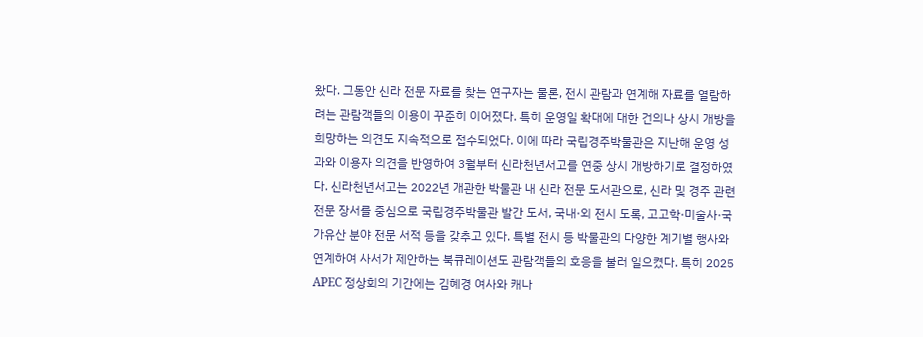왔다. 그동안 신라 전문 자료를 찾는 연구자는 물론, 전시 관람과 연계해 자료를 열람하려는 관람객들의 이용이 꾸준히 이어졌다. 특히 운영일 확대에 대한 건의나 상시 개방을 희망하는 의견도 지속적으로 접수되었다. 이에 따라 국립경주박물관은 지난해 운영 성과와 이용자 의견을 반영하여 3월부터 신라천년서고를 연중 상시 개방하기로 결정하였다. 신라천년서고는 2022년 개관한 박물관 내 신라 전문 도서관으로, 신라 및 경주 관련 전문 장서를 중심으로 국립경주박물관 발간 도서, 국내·외 전시 도록, 고고학·미술사·국가유산 분야 전문 서적 등을 갖추고 있다. 특별 전시 등 박물관의 다양한 계기별 행사와 연계하여 사서가 제안하는 북큐레이션도 관람객들의 호응을 불러 일으켰다. 특히 2025 APEC 정상회의 기간에는 김혜경 여사와 캐나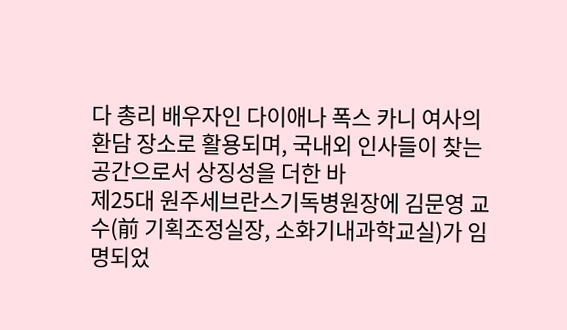다 총리 배우자인 다이애나 폭스 카니 여사의 환담 장소로 활용되며, 국내외 인사들이 찾는 공간으로서 상징성을 더한 바
제25대 원주세브란스기독병원장에 김문영 교수(前 기획조정실장, 소화기내과학교실)가 임명되었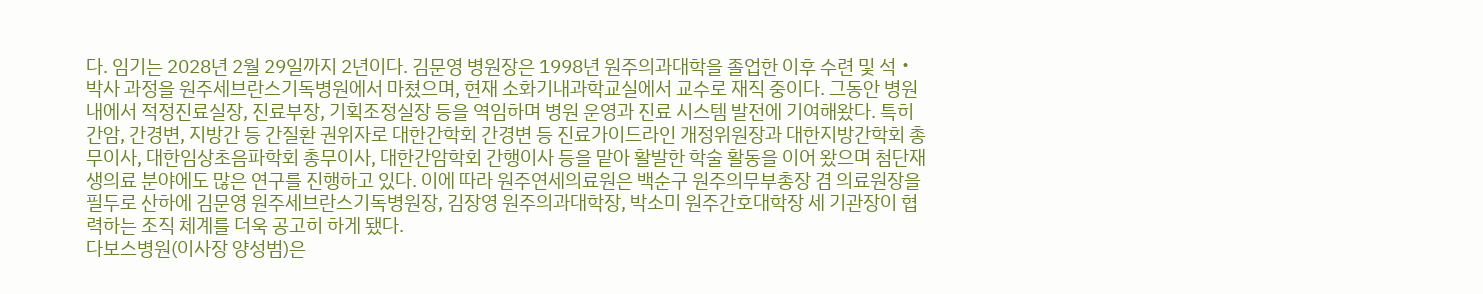다. 임기는 2028년 2월 29일까지 2년이다. 김문영 병원장은 1998년 원주의과대학을 졸업한 이후 수련 및 석‧박사 과정을 원주세브란스기독병원에서 마쳤으며, 현재 소화기내과학교실에서 교수로 재직 중이다. 그동안 병원 내에서 적정진료실장, 진료부장, 기획조정실장 등을 역임하며 병원 운영과 진료 시스템 발전에 기여해왔다. 특히 간암, 간경변, 지방간 등 간질환 권위자로 대한간학회 간경변 등 진료가이드라인 개정위원장과 대한지방간학회 총무이사, 대한임상초음파학회 총무이사, 대한간암학회 간행이사 등을 맡아 활발한 학술 활동을 이어 왔으며 첨단재생의료 분야에도 많은 연구를 진행하고 있다. 이에 따라 원주연세의료원은 백순구 원주의무부총장 겸 의료원장을 필두로 산하에 김문영 원주세브란스기독병원장, 김장영 원주의과대학장, 박소미 원주간호대학장 세 기관장이 협력하는 조직 체계를 더욱 공고히 하게 됐다.
다보스병원(이사장 양성범)은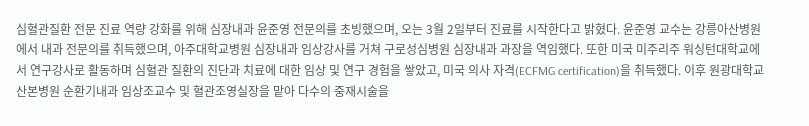심혈관질환 전문 진료 역량 강화를 위해 심장내과 윤준영 전문의를 초빙했으며, 오는 3월 2일부터 진료를 시작한다고 밝혔다. 윤준영 교수는 강릉아산병원에서 내과 전문의를 취득했으며, 아주대학교병원 심장내과 임상강사를 거쳐 구로성심병원 심장내과 과장을 역임했다. 또한 미국 미주리주 워싱턴대학교에서 연구강사로 활동하며 심혈관 질환의 진단과 치료에 대한 임상 및 연구 경험을 쌓았고, 미국 의사 자격(ECFMG certification)을 취득했다. 이후 원광대학교 산본병원 순환기내과 임상조교수 및 혈관조영실장을 맡아 다수의 중재시술을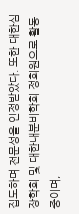집도하며 전문성을 인정받았다. 또한 대한심장학회 및 대한내분비학회 정회원으로 활동 중이며,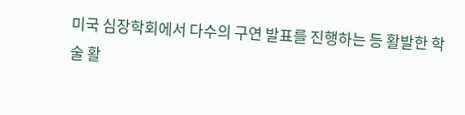미국 심장학회에서 다수의 구연 발표를 진행하는 등 활발한 학술 활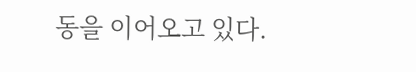동을 이어오고 있다.